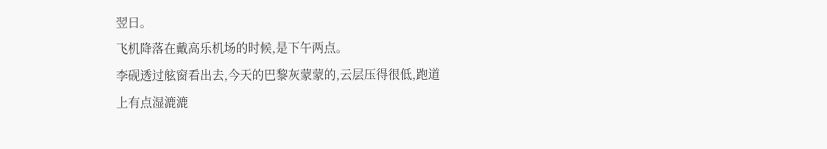翌日。
飞机降落在戴高乐机场的时候,是下午两点。
李砚透过舷窗看出去,今天的巴黎灰蒙蒙的,云层压得很低,跑道上有点湿漉漉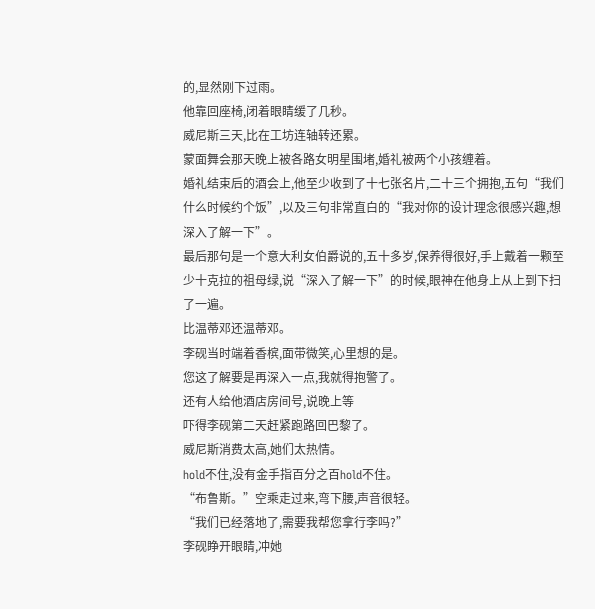的,显然刚下过雨。
他靠回座椅,闭着眼睛缓了几秒。
威尼斯三天,比在工坊连轴转还累。
蒙面舞会那天晚上被各路女明星围堵,婚礼被两个小孩缠着。
婚礼结束后的酒会上,他至少收到了十七张名片,二十三个拥抱,五句“我们什么时候约个饭”,以及三句非常直白的“我对你的设计理念很感兴趣,想深入了解一下”。
最后那句是一个意大利女伯爵说的,五十多岁,保养得很好,手上戴着一颗至少十克拉的祖母绿,说“深入了解一下”的时候,眼神在他身上从上到下扫了一遍。
比温蒂邓还温蒂邓。
李砚当时端着香槟,面带微笑,心里想的是。
您这了解要是再深入一点,我就得抱警了。
还有人给他酒店房间号,说晚上等
吓得李砚第二天赶紧跑路回巴黎了。
威尼斯消费太高,她们太热情。
hold不住,没有金手指百分之百hold不住。
“布鲁斯。”空乘走过来,弯下腰,声音很轻。
“我们已经落地了,需要我帮您拿行李吗?”
李砚睁开眼睛,冲她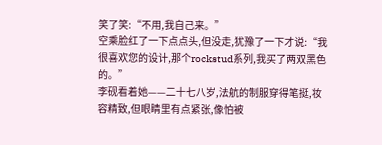笑了笑:“不用,我自己来。”
空乘脸红了一下点点头,但没走,犹豫了一下才说:“我很喜欢您的设计,那个rockstud系列,我买了两双黑色的。”
李砚看着她——二十七八岁,法航的制服穿得笔挺,妆容精致,但眼睛里有点紧张,像怕被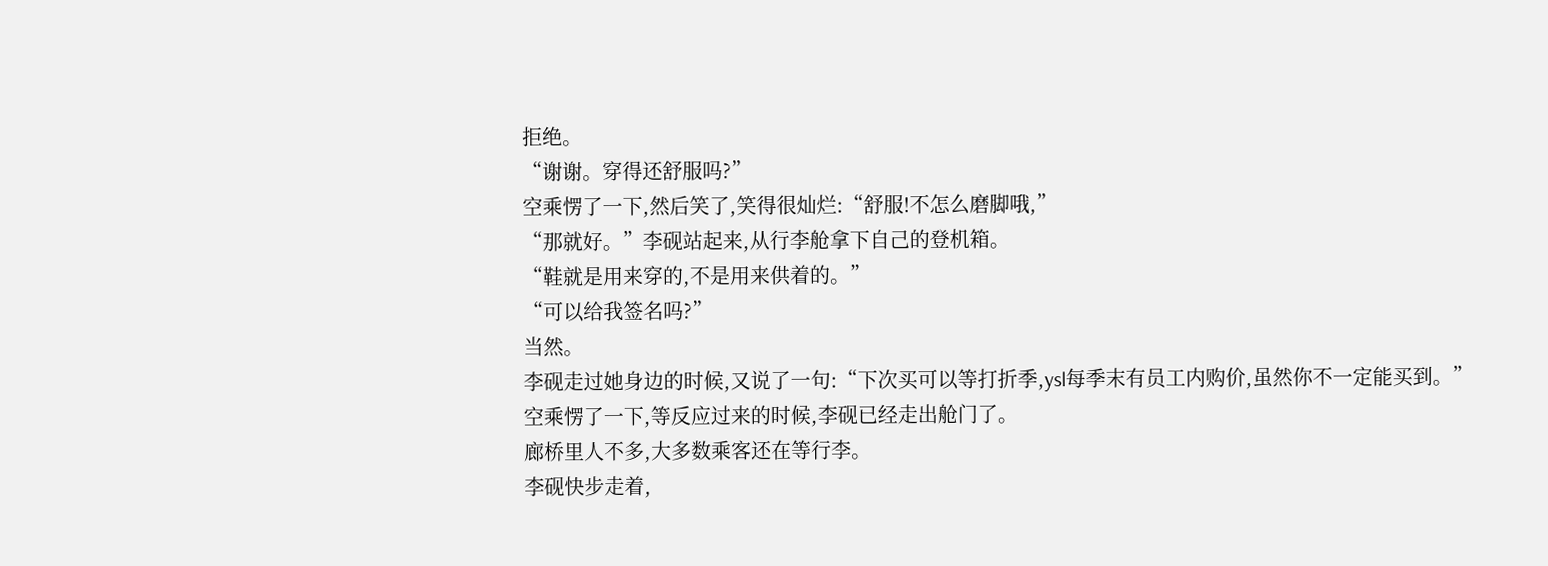拒绝。
“谢谢。穿得还舒服吗?”
空乘愣了一下,然后笑了,笑得很灿烂:“舒服!不怎么磨脚哦,”
“那就好。”李砚站起来,从行李舱拿下自己的登机箱。
“鞋就是用来穿的,不是用来供着的。”
“可以给我签名吗?”
当然。
李砚走过她身边的时候,又说了一句:“下次买可以等打折季,ysl每季末有员工内购价,虽然你不一定能买到。”
空乘愣了一下,等反应过来的时候,李砚已经走出舱门了。
廊桥里人不多,大多数乘客还在等行李。
李砚快步走着,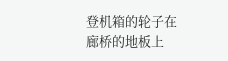登机箱的轮子在廊桥的地板上